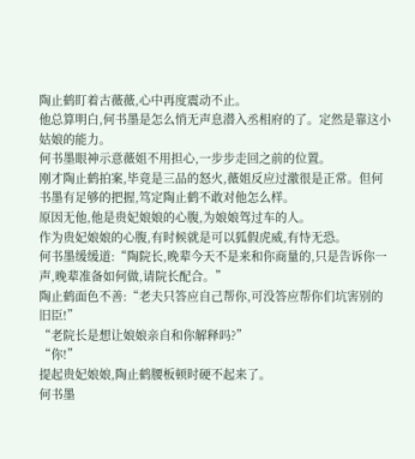陶止鹤盯着古薇薇,心中再度震动不止。
他总算明白,何书墨是怎么悄无声息潜入丞相府的了。定然是靠这小姑娘的能力。
何书墨眼神示意薇姐不用担心,一步步走回之前的位置。
刚才陶止鹤拍案,毕竟是三品的怒火,薇姐反应过激很是正常。但何书墨有足够的把握,笃定陶止鹤不敢对他怎么样。
原因无他,他是贵妃娘娘的心腹,为娘娘驾过车的人。
作为贵妃娘娘的心腹,有时候就是可以狐假虎威,有恃无恐。
何书墨缓缓道:“陶院长,晚辈今天不是来和你商量的,只是告诉你一声,晚辈准备如何做,请院长配合。”
陶止鹤面色不善:“老夫只答应自己帮你,可没答应帮你们坑害别的旧臣!”
“老院长是想让娘娘亲自和你解释吗?”
“你!”
提起贵妃娘娘,陶止鹤腰板顿时硬不起来了。
何书墨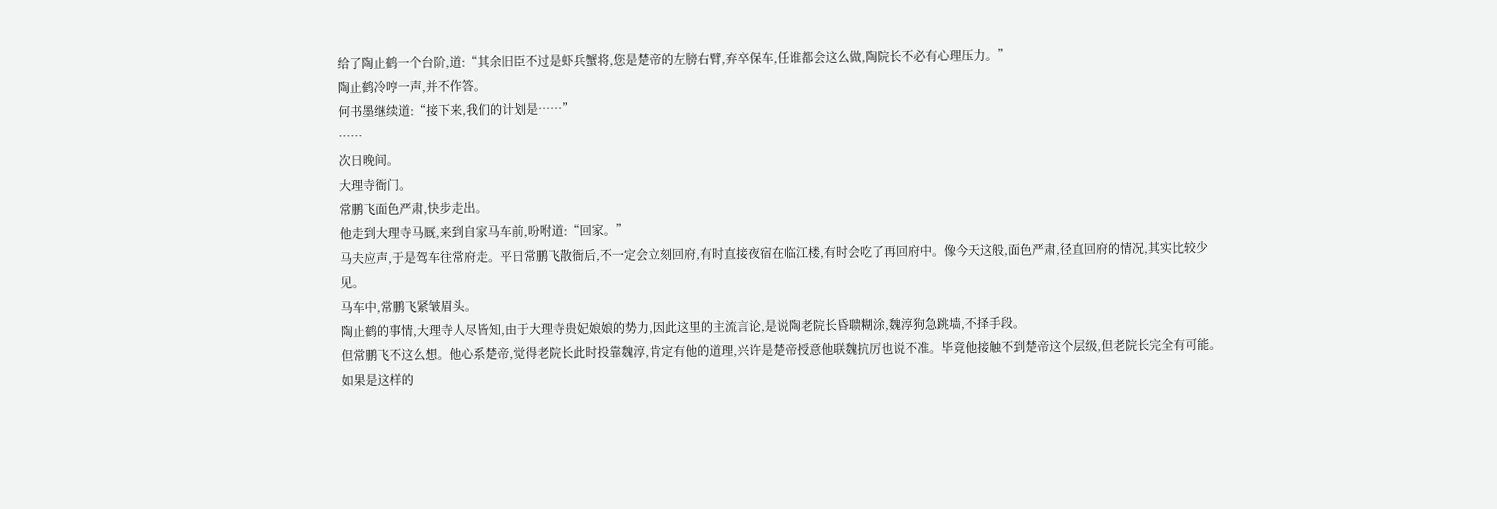给了陶止鹤一个台阶,道:“其余旧臣不过是虾兵蟹将,您是楚帝的左膀右臂,弃卒保车,任谁都会这么做,陶院长不必有心理压力。”
陶止鹤冷哼一声,并不作答。
何书墨继续道:“接下来,我们的计划是……”
……
次日晚间。
大理寺衙门。
常鹏飞面色严肃,快步走出。
他走到大理寺马厩,来到自家马车前,吩咐道:“回家。”
马夫应声,于是驾车往常府走。平日常鹏飞散衙后,不一定会立刻回府,有时直接夜宿在临江楼,有时会吃了再回府中。像今天这般,面色严肃,径直回府的情况,其实比较少见。
马车中,常鹏飞紧皱眉头。
陶止鹤的事情,大理寺人尽皆知,由于大理寺贵妃娘娘的势力,因此这里的主流言论,是说陶老院长昏聩糊涂,魏淳狗急跳墙,不择手段。
但常鹏飞不这么想。他心系楚帝,觉得老院长此时投靠魏淳,肯定有他的道理,兴许是楚帝授意他联魏抗厉也说不准。毕竟他接触不到楚帝这个层级,但老院长完全有可能。
如果是这样的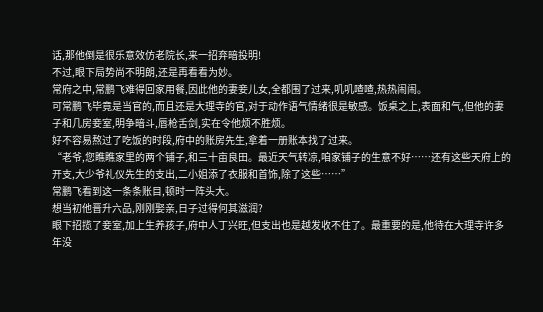话,那他倒是很乐意效仿老院长,来一招弃暗投明!
不过,眼下局势尚不明朗,还是再看看为妙。
常府之中,常鹏飞难得回家用餐,因此他的妻妾儿女,全都围了过来,叽叽喳喳,热热闹闹。
可常鹏飞毕竟是当官的,而且还是大理寺的官,对于动作语气情绪很是敏感。饭桌之上,表面和气,但他的妻子和几房妾室,明争暗斗,唇枪舌剑,实在令他烦不胜烦。
好不容易熬过了吃饭的时段,府中的账房先生,拿着一册账本找了过来。
“老爷,您瞧瞧家里的两个铺子,和三十亩良田。最近天气转凉,咱家铺子的生意不好……还有这些天府上的开支,大少爷礼仪先生的支出,二小姐添了衣服和首饰,除了这些……”
常鹏飞看到这一条条账目,顿时一阵头大。
想当初他晋升六品,刚刚娶亲,日子过得何其滋润?
眼下招揽了妾室,加上生养孩子,府中人丁兴旺,但支出也是越发收不住了。最重要的是,他待在大理寺许多年没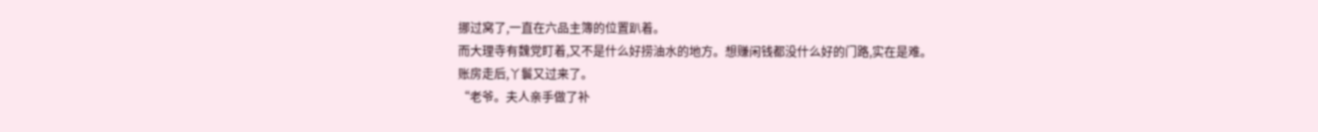挪过窝了,一直在六品主簿的位置趴着。
而大理寺有魏党盯着,又不是什么好捞油水的地方。想赚闲钱都没什么好的门路,实在是难。
账房走后,丫鬟又过来了。
“老爷。夫人亲手做了补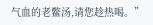气血的老鳖汤,请您趁热喝。”